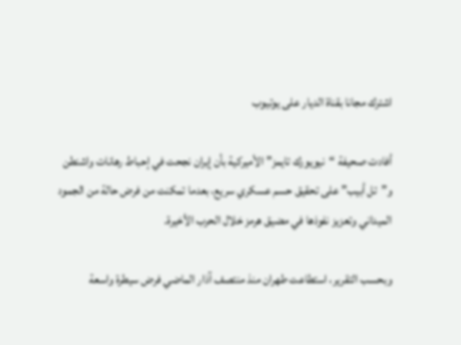اشترك مجانا بقناة الديار على يوتيوب

أفادت صحيفة “نيويورك تايمز” الأميركية بأن إيران نجحت في إحباط رهانات واشنطن و”تل أبيب” على تحقيق حسم عسكري سريع، بعدما تمكنت من فرض حالة من الجمود الميداني وتعزيز نفوذها في مضيق هرمز خلال الحرب الأخيرة.

وبحسب التقرير، استطاعت طهران منذ منتصف آذار الماضي فرض سيطرة واسعة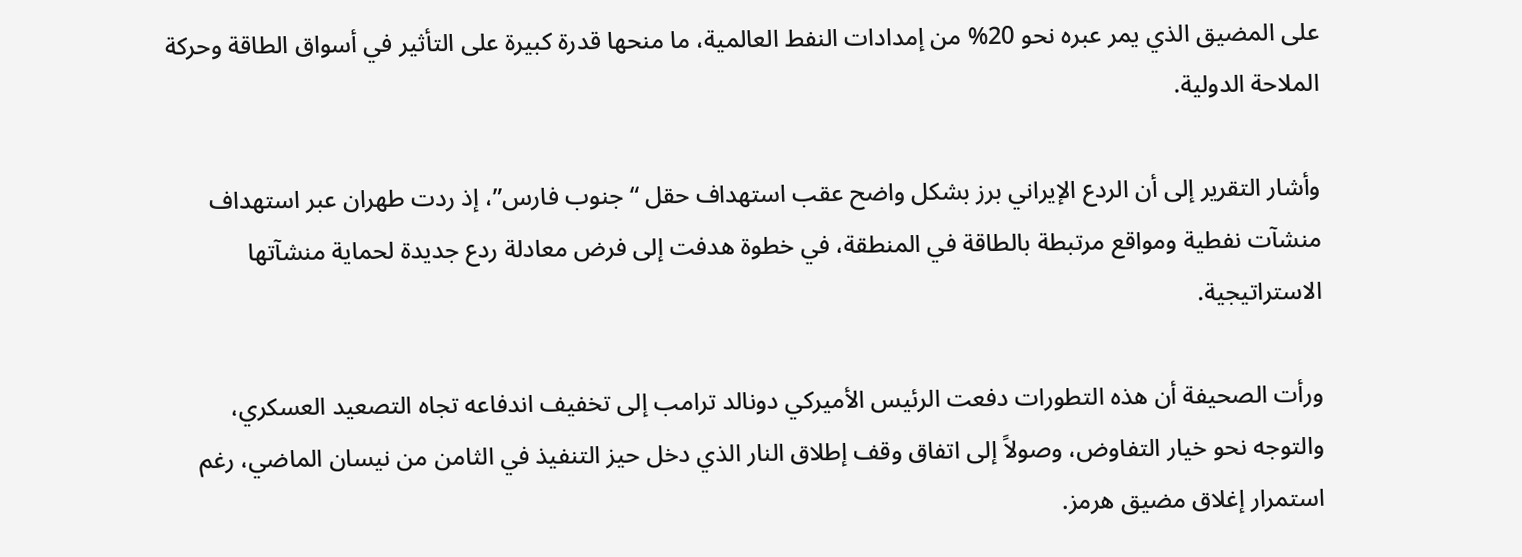على المضيق الذي يمر عبره نحو 20% من إمدادات النفط العالمية، ما منحها قدرة كبيرة على التأثير في أسواق الطاقة وحركة الملاحة الدولية.

وأشار التقرير إلى أن الردع الإيراني برز بشكل واضح عقب استهداف حقل “جنوب فارس”، إذ ردت طهران عبر استهداف منشآت نفطية ومواقع مرتبطة بالطاقة في المنطقة، في خطوة هدفت إلى فرض معادلة ردع جديدة لحماية منشآتها الاستراتيجية.

ورأت الصحيفة أن هذه التطورات دفعت الرئيس الأميركي دونالد ترامب إلى تخفيف اندفاعه تجاه التصعيد العسكري، والتوجه نحو خيار التفاوض، وصولاً إلى اتفاق وقف إطلاق النار الذي دخل حيز التنفيذ في الثامن من نيسان الماضي، رغم استمرار إغلاق مضيق هرمز.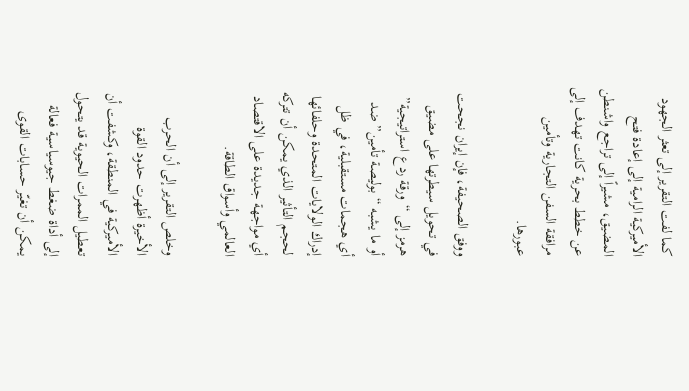كما لفت التقرير إلى تعثر الجهود الأميركية الرامية إلى إعادة فتح المضيق، مشيراً إلى تراجع واشنطن عن خطط بحرية كانت تهدف إلى مرافقة السفن التجارية وتأمين عبورها.

ووفق الصحيفة، فإن إيران نجحت في تحويل سيطرتها على مضيق هرمز إلى “ورقة ردع استراتيجية” أو ما يشبه “بوليصة تأمين” ضد أي هجمات مستقبلية، في ظل إدراك الولايات المتحدة وحلفائها لحجم التأثير الذي يمكن أن تتركه أي مواجهة جديدة على الاقتصاد العالمي وأسواق الطاقة.

وخلص التقرير إلى أن الحرب الأخيرة أظهرت حدود القوة الأميركية في المنطقة، وكشفت أن تعطيل الممرات الحيوية قد يتحول إلى أداة ضغط جيوسياسية فعالة يمكن أن تغيّر حسابات القوى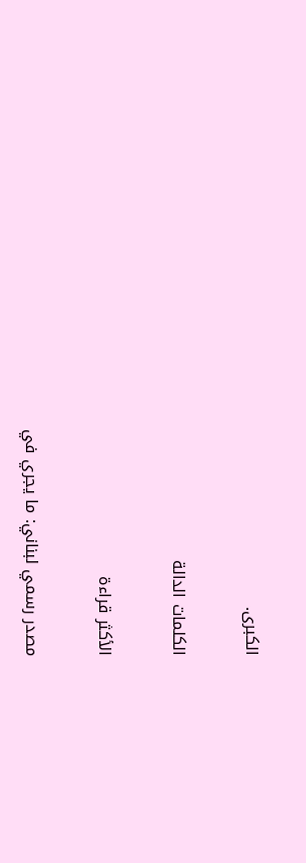الكبرى.

الكلمات الدالة

الأكثر قراءة

مصدر رسمي لبناني: ما يجري في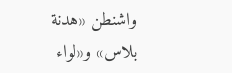واشنطن «هدنة بلاس» و«لواء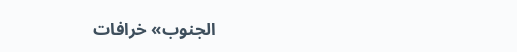الجنوب» خرافات